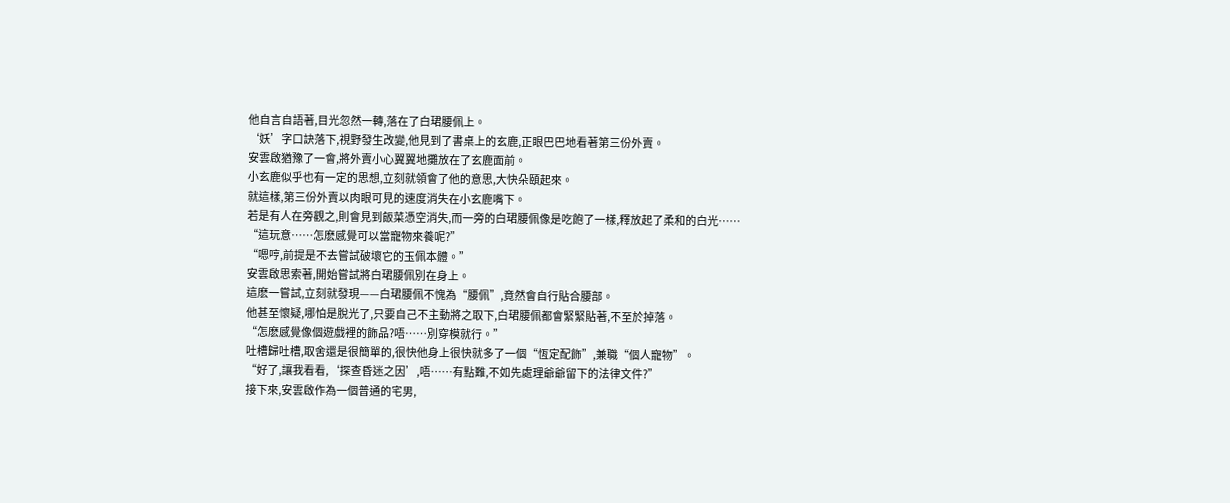他自言自語著,目光忽然一轉,落在了白珺腰佩上。
‘妖’字口訣落下,視野發生改變,他見到了書桌上的玄鹿,正眼巴巴地看著第三份外賣。
安雲啟猶豫了一會,將外賣小心翼翼地攤放在了玄鹿面前。
小玄鹿似乎也有一定的思想,立刻就領會了他的意思,大快朵頤起來。
就這樣,第三份外賣以肉眼可見的速度消失在小玄鹿嘴下。
若是有人在旁觀之,則會見到飯菜憑空消失,而一旁的白珺腰佩像是吃飽了一樣,釋放起了柔和的白光……
“這玩意……怎麽感覺可以當寵物來養呢?”
“嗯哼,前提是不去嘗試破壞它的玉佩本體。”
安雲啟思索著,開始嘗試將白珺腰佩別在身上。
這麽一嘗試,立刻就發現——白珺腰佩不愧為“腰佩”,竟然會自行貼合腰部。
他甚至懷疑,哪怕是脫光了,只要自己不主動將之取下,白珺腰佩都會緊緊貼著,不至於掉落。
“怎麽感覺像個遊戲裡的飾品?唔……別穿模就行。”
吐槽歸吐槽,取舍還是很簡單的,很快他身上很快就多了一個“恆定配飾”,兼職“個人寵物”。
“好了,讓我看看,‘探查昏迷之因’,唔……有點難,不如先處理爺爺留下的法律文件?”
接下來,安雲啟作為一個普通的宅男,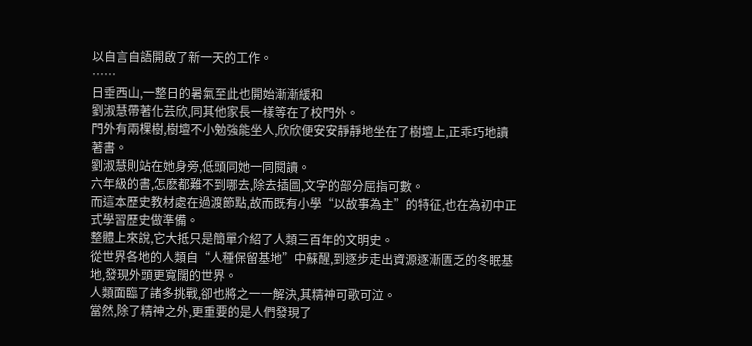以自言自語開啟了新一天的工作。
……
日垂西山,一整日的暑氣至此也開始漸漸緩和
劉淑慧帶著化芸欣,同其他家長一樣等在了校門外。
門外有兩棵樹,樹壇不小勉強能坐人,欣欣便安安靜靜地坐在了樹壇上,正乖巧地讀著書。
劉淑慧則站在她身旁,低頭同她一同閱讀。
六年級的書,怎麽都難不到哪去,除去插圖,文字的部分屈指可數。
而這本歷史教材處在過渡節點,故而既有小學“以故事為主”的特征,也在為初中正式學習歷史做準備。
整體上來說,它大抵只是簡單介紹了人類三百年的文明史。
從世界各地的人類自“人種保留基地”中蘇醒,到逐步走出資源逐漸匱乏的冬眠基地,發現外頭更寬闊的世界。
人類面臨了諸多挑戰,卻也將之一一解決,其精神可歌可泣。
當然,除了精神之外,更重要的是人們發現了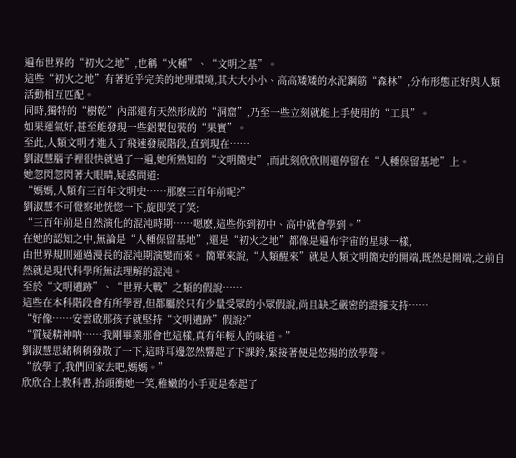遍布世界的“初火之地”,也稱“火種”、“文明之基”。
這些“初火之地”有著近乎完美的地理環境,其大大小小、高高矮矮的水泥鋼筋“森林”,分布形態正好與人類活動相互匹配。
同時,獨特的“樹乾”內部還有天然形成的“洞窟”,乃至一些立刻就能上手使用的“工具”。
如果運氣好,甚至能發現一些鋁製包裝的“果實”。
至此,人類文明才進入了飛速發展階段,直到現在……
劉淑慧腦子裡很快就過了一遍,她所熟知的“文明簡史”,而此刻欣欣則還停留在“人種保留基地”上。
她忽閃忽閃著大眼睛,疑惑問道:
“媽媽,人類有三百年文明史……那麽三百年前呢?”
劉淑慧不可覺察地恍惚一下,旋即笑了笑:
“三百年前是自然演化的混沌時期……嗯麽,這些你到初中、高中就會學到。”
在她的認知之中,無論是“人種保留基地”,還是“初火之地”都像是遍布宇宙的星球一樣,
由世界規則通過漫長的混沌期演變而來。 簡單來說,“人類醒來”就是人類文明簡史的開端,既然是開端,之前自然就是現代科學所無法理解的混沌。
至於“文明遺跡”、“世界大戰”之類的假說……
這些在本科階段會有所學習,但都屬於只有少量受眾的小眾假說,尚且缺乏嚴密的證據支持……
“好像……安雲啟那孩子就堅持“文明遺跡”假說?”
“質疑精神呐……我剛畢業那會也這樣,真有年輕人的味道。”
劉淑慧思緒稍稍發散了一下,這時耳邊忽然響起了下課鈴,緊接著便是悠揚的放學聲。
“放學了,我們回家去吧,媽媽。”
欣欣合上教科書,抬頭衝她一笑,稚嫩的小手更是牽起了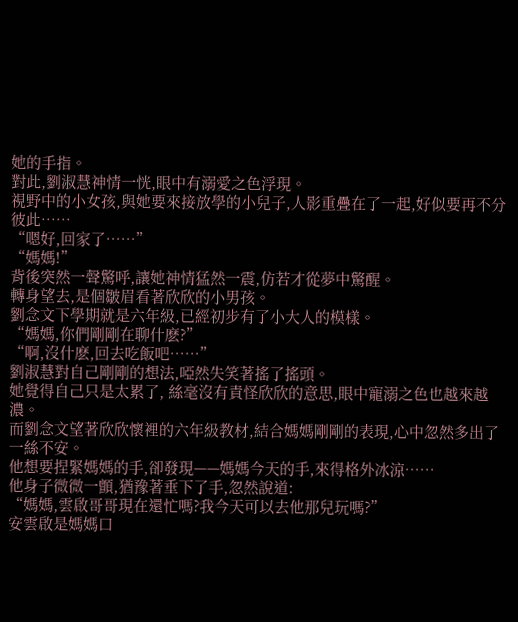她的手指。
對此,劉淑慧神情一恍,眼中有溺愛之色浮現。
視野中的小女孩,與她要來接放學的小兒子,人影重疊在了一起,好似要再不分彼此……
“嗯好,回家了……”
“媽媽!”
背後突然一聲驚呼,讓她神情猛然一震,仿若才從夢中驚醒。
轉身望去,是個皺眉看著欣欣的小男孩。
劉念文下學期就是六年級,已經初步有了小大人的模樣。
“媽媽,你們剛剛在聊什麽?”
“啊,沒什麽,回去吃飯吧……”
劉淑慧對自己剛剛的想法,啞然失笑著搖了搖頭。
她覺得自己只是太累了, 絲毫沒有責怪欣欣的意思,眼中寵溺之色也越來越濃。
而劉念文望著欣欣懷裡的六年級教材,結合媽媽剛剛的表現,心中忽然多出了一絲不安。
他想要捏緊媽媽的手,卻發現——媽媽今天的手,來得格外冰涼……
他身子微微一顫,猶豫著垂下了手,忽然說道:
“媽媽,雲啟哥哥現在還忙嗎?我今天可以去他那兒玩嗎?”
安雲啟是媽媽口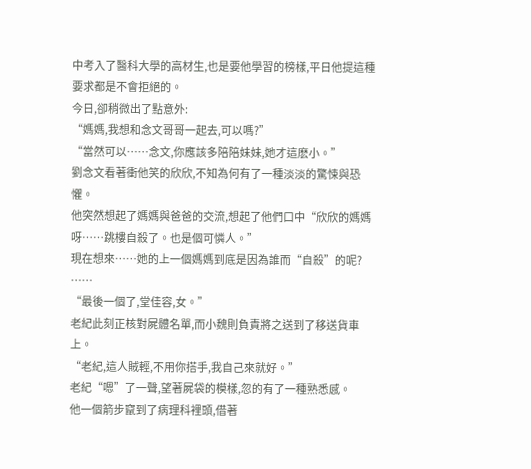中考入了醫科大學的高材生,也是要他學習的榜樣,平日他提這種要求都是不會拒絕的。
今日,卻稍微出了點意外:
“媽媽,我想和念文哥哥一起去,可以嗎?”
“當然可以……念文,你應該多陪陪妹妹,她才這麽小。”
劉念文看著衝他笑的欣欣,不知為何有了一種淡淡的驚悚與恐懼。
他突然想起了媽媽與爸爸的交流,想起了他們口中“欣欣的媽媽呀……跳樓自殺了。也是個可憐人。”
現在想來……她的上一個媽媽到底是因為誰而“自殺”的呢?
……
“最後一個了,堂佳容,女。”
老紀此刻正核對屍體名單,而小魏則負責將之送到了移送貨車上。
“老紀,這人賊輕,不用你搭手,我自己來就好。”
老紀“嗯”了一聲,望著屍袋的模樣,忽的有了一種熟悉感。
他一個箭步竄到了病理科裡頭,借著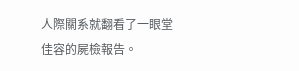人際關系就翻看了一眼堂佳容的屍檢報告。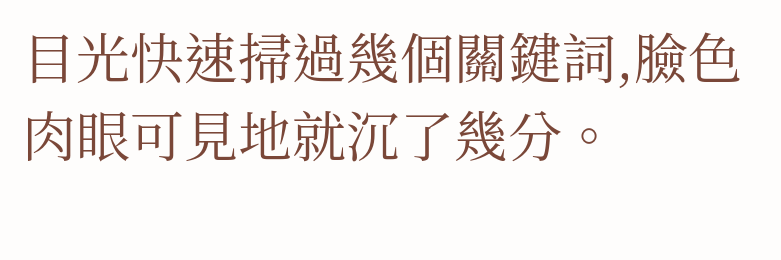目光快速掃過幾個關鍵詞,臉色肉眼可見地就沉了幾分。